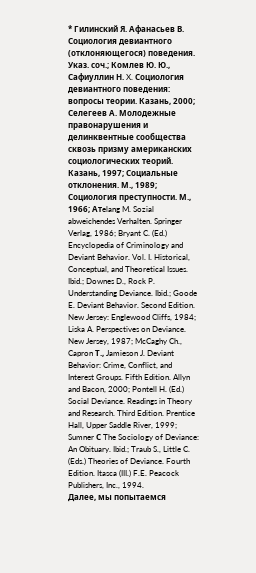* Гилинский Я. Афанасьев В. Социология девиантного (отклоняющегося) поведения. Указ. соч.; Комлев Ю. Ю., Сафиуллин Н. X. Социология девиантного поведения: вопросы теории. Казань, 2000; Селегеев А. Молодежные правонарушения и делинквентные сообщества сквозь призму американских социологических теорий. Казань, 1997; Социальные отклонения. М., 1989; Социология преступности. М., 1966; Атelang M. Sozial abweichendes Verhalten. Springer Verlag, 1986; Bryant C. (Ed.) Encyclopedia of Criminology and Deviant Behavior. Vol. I. Historical, Conceptual, and Theoretical Issues. Ibid.; Downes D., Rock P. Understanding Deviance. Ibid.; Goode E. Deviant Behavior. Second Edition. New Jersey: Englewood Cliffs, 1984; Liska A. Perspectives on Deviance. New Jersey, 1987; McCaghy Ch., Capron Т., Jamieson J. Deviant Behavior: Crime, Conflict, and Interest Groups. Fifth Edition. Allyn and Bacon, 2000; Pontell H. (Ed.) Social Deviance. Readings in Theory and Research. Third Edition. Prentice Hall, Upper Saddle River, 1999; Sumner С The Sociology of Deviance: An Obituary. Ibid.; Traub S., Little C. (Eds.) Theories of Deviance. Fourth Edition. Itasca (III.) F.E. Peacock Publishers, Inc., 1994.
Далее, мы попытаемся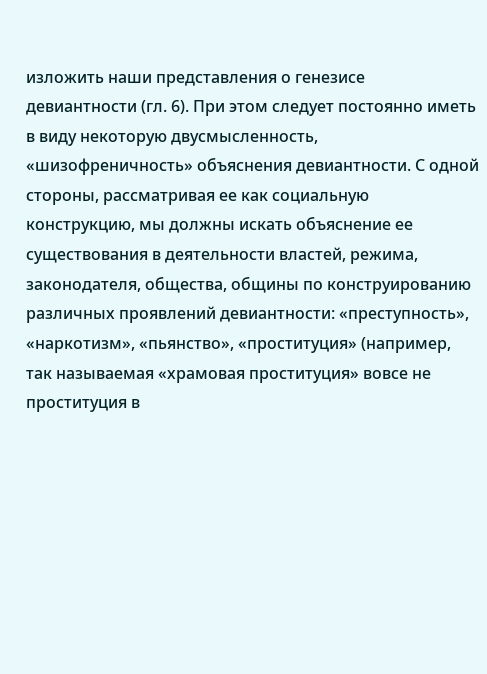изложить наши представления о генезисе девиантности (гл. 6). При этом следует постоянно иметь в виду некоторую двусмысленность, «шизофреничность» объяснения девиантности. С одной стороны, рассматривая ее как социальную конструкцию, мы должны искать объяснение ее существования в деятельности властей, режима, законодателя, общества, общины по конструированию различных проявлений девиантности: «преступность», «наркотизм», «пьянство», «проституция» (например, так называемая «храмовая проституция» вовсе не проституция в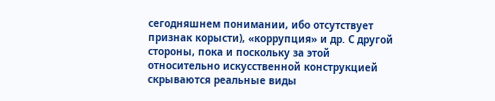сегодняшнем понимании, ибо отсутствует признак корысти), «коррупция» и др. С другой стороны, пока и поскольку за этой относительно искусственной конструкцией скрываются реальные виды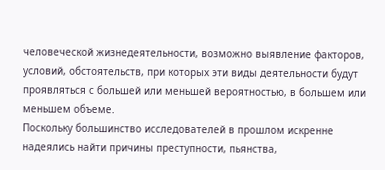человеческой жизнедеятельности, возможно выявление факторов, условий, обстоятельств, при которых эти виды деятельности будут проявляться с большей или меньшей вероятностью, в большем или меньшем объеме.
Поскольку большинство исследователей в прошлом искренне надеялись найти причины преступности, пьянства,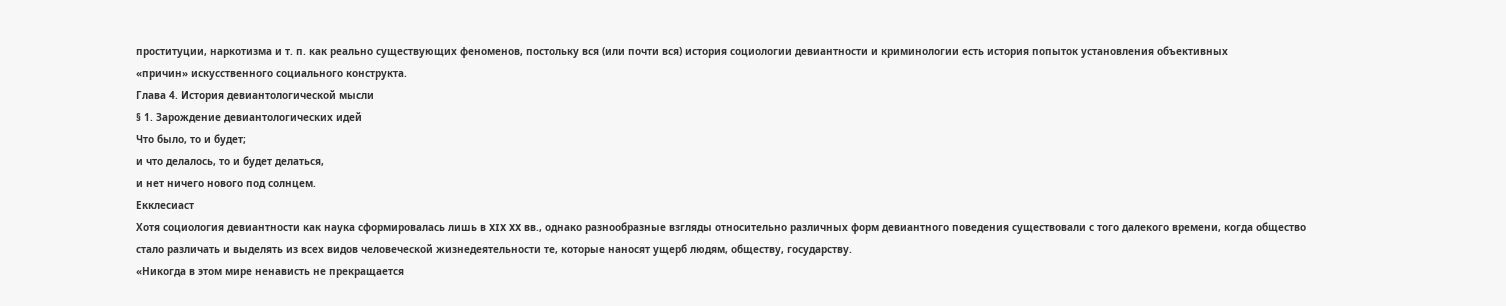проституции, наркотизма и т. п. как реально существующих феноменов, постольку вся (или почти вся) история социологии девиантности и криминологии есть история попыток установления объективных
«причин» искусственного социального конструкта.
Глава 4. История девиантологической мысли
§ 1. Зарождение девиантологических идей
Что было, то и будет;
и что делалось, то и будет делаться,
и нет ничего нового под солнцем.
Екклесиаст
Хотя социология девиантности как наука сформировалась лишь в XIX XX вв., однако разнообразные взгляды относительно различных форм девиантного поведения существовали с того далекого времени, когда общество стало различать и выделять из всех видов человеческой жизнедеятельности те, которые наносят ущерб людям, обществу, государству.
«Никогда в этом мире ненависть не прекращается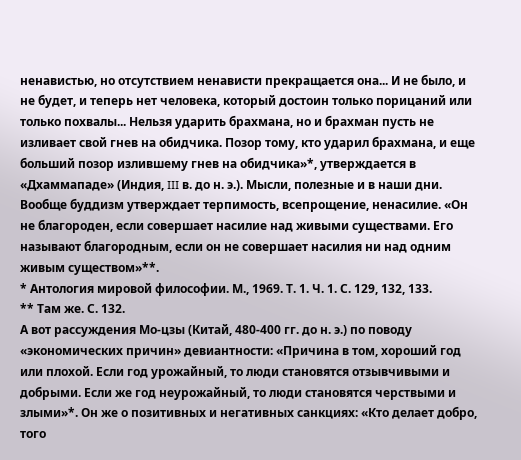ненавистью, но отсутствием ненависти прекращается она... И не было, и не будет, и теперь нет человека, который достоин только порицаний или только похвалы... Нельзя ударить брахмана, но и брахман пусть не изливает свой гнев на обидчика. Позор тому, кто ударил брахмана, и еще больший позор излившему гнев на обидчика»*, утверждается в «Дхаммападе» (Индия, III в. до н. э.). Мысли, полезные и в наши дни. Вообще буддизм утверждает терпимость, всепрощение, ненасилие. «Он не благороден, если совершает насилие над живыми существами. Его называют благородным, если он не совершает насилия ни над одним живым существом»**.
* Антология мировой философии. М., 1969. Т. 1. Ч. 1. С. 129, 132, 133.
** Там же. С. 132.
А вот рассуждения Мо-цзы (Китай, 480-400 гг. до н. э.) по поводу «экономических причин» девиантности: «Причина в том, хороший год или плохой. Если год урожайный, то люди становятся отзывчивыми и добрыми. Если же год неурожайный, то люди становятся черствыми и злыми»*. Он же о позитивных и негативных санкциях: «Кто делает добро, того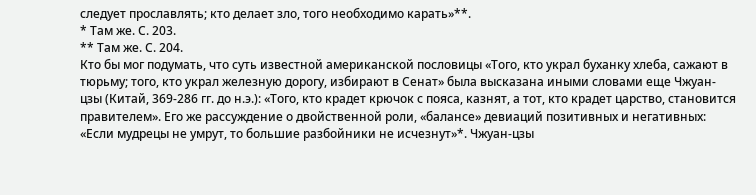следует прославлять; кто делает зло, того необходимо карать»**.
* Там же. С. 203.
** Там же. С. 204.
Кто бы мог подумать, что суть известной американской пословицы «Того, кто украл буханку хлеба, сажают в тюрьму; того, кто украл железную дорогу, избирают в Сенат» была высказана иными словами еще Чжуан-цзы (Китай, 369-286 гг. до н.э.): «Того, кто крадет крючок с пояса, казнят, а тот, кто крадет царство, становится правителем». Его же рассуждение о двойственной роли, «балансе» девиаций позитивных и негативных: «Если мудрецы не умрут, то большие разбойники не исчезнут»*. Чжуан-цзы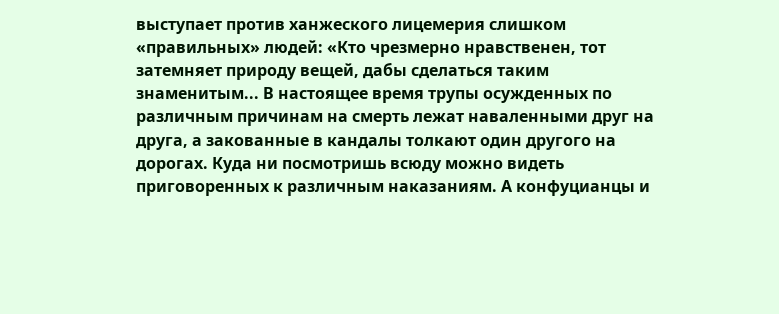выступает против ханжеского лицемерия слишком «правильных» людей: «Кто чрезмерно нравственен, тот затемняет природу вещей, дабы сделаться таким знаменитым... В настоящее время трупы осужденных по различным причинам на смерть лежат наваленными друг на друга, а закованные в кандалы толкают один другого на дорогах. Куда ни посмотришь всюду можно видеть приговоренных к различным наказаниям. А конфуцианцы и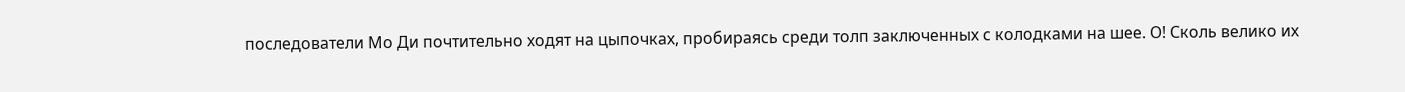последователи Мо Ди почтительно ходят на цыпочках, пробираясь среди толп заключенных с колодками на шее. О! Сколь велико их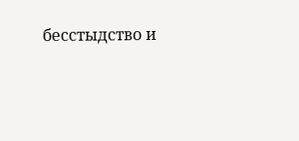бесстыдство и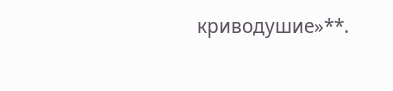криводушие»**.